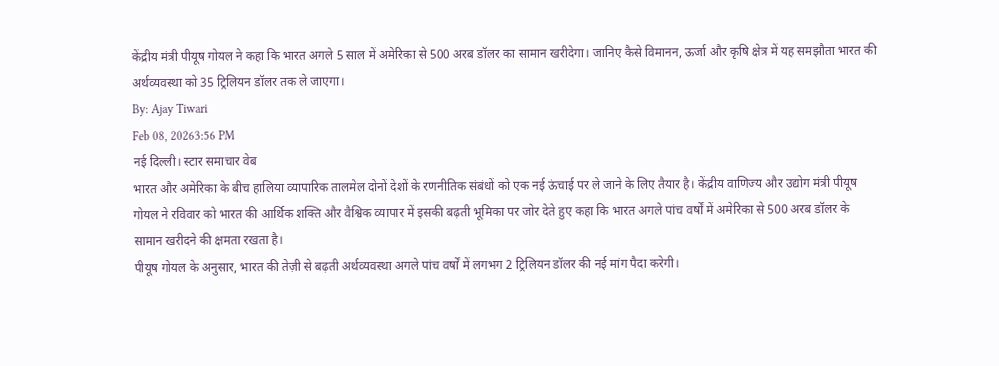केंद्रीय मंत्री पीयूष गोयल ने कहा कि भारत अगले 5 साल में अमेरिका से 500 अरब डॉलर का सामान खरीदेगा। जानिए कैसे विमानन, ऊर्जा और कृषि क्षेत्र में यह समझौता भारत की अर्थव्यवस्था को 35 ट्रिलियन डॉलर तक ले जाएगा।
By: Ajay Tiwari
Feb 08, 20263:56 PM
नई दिल्ली। स्टार समाचार वेब
भारत और अमेरिका के बीच हालिया व्यापारिक तालमेल दोनों देशों के रणनीतिक संबंधों को एक नई ऊंचाई पर ले जाने के लिए तैयार है। केंद्रीय वाणिज्य और उद्योग मंत्री पीयूष गोयल ने रविवार को भारत की आर्थिक शक्ति और वैश्विक व्यापार में इसकी बढ़ती भूमिका पर जोर देते हुए कहा कि भारत अगले पांच वर्षों में अमेरिका से 500 अरब डॉलर के सामान खरीदने की क्षमता रखता है।
पीयूष गोयल के अनुसार, भारत की तेज़ी से बढ़ती अर्थव्यवस्था अगले पांच वर्षों में लगभग 2 ट्रिलियन डॉलर की नई मांग पैदा करेगी।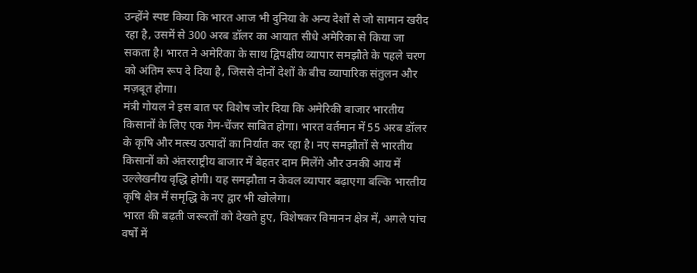उन्होंने स्पष्ट किया कि भारत आज भी दुनिया के अन्य देशों से जो सामान खरीद रहा है, उसमें से 300 अरब डॉलर का आयात सीधे अमेरिका से किया जा सकता है। भारत ने अमेरिका के साथ द्विपक्षीय व्यापार समझौते के पहले चरण को अंतिम रूप दे दिया है, जिससे दोनों देशों के बीच व्यापारिक संतुलन और मज़बूत होगा।
मंत्री गोयल ने इस बात पर विशेष जोर दिया कि अमेरिकी बाजार भारतीय किसानों के लिए एक गेम-चेंजर साबित होगा। भारत वर्तमान में 55 अरब डॉलर के कृषि और मत्स्य उत्पादों का निर्यात कर रहा है। नए समझौतों से भारतीय किसानों को अंतरराष्ट्रीय बाजार में बेहतर दाम मिलेंगे और उनकी आय में उल्लेखनीय वृद्धि होगी। यह समझौता न केवल व्यापार बढ़ाएगा बल्कि भारतीय कृषि क्षेत्र में समृद्धि के नए द्वार भी खोलेगा।
भारत की बढ़ती जरूरतों को देखते हुए, विशेषकर विमानन क्षेत्र में, अगले पांच वर्षों में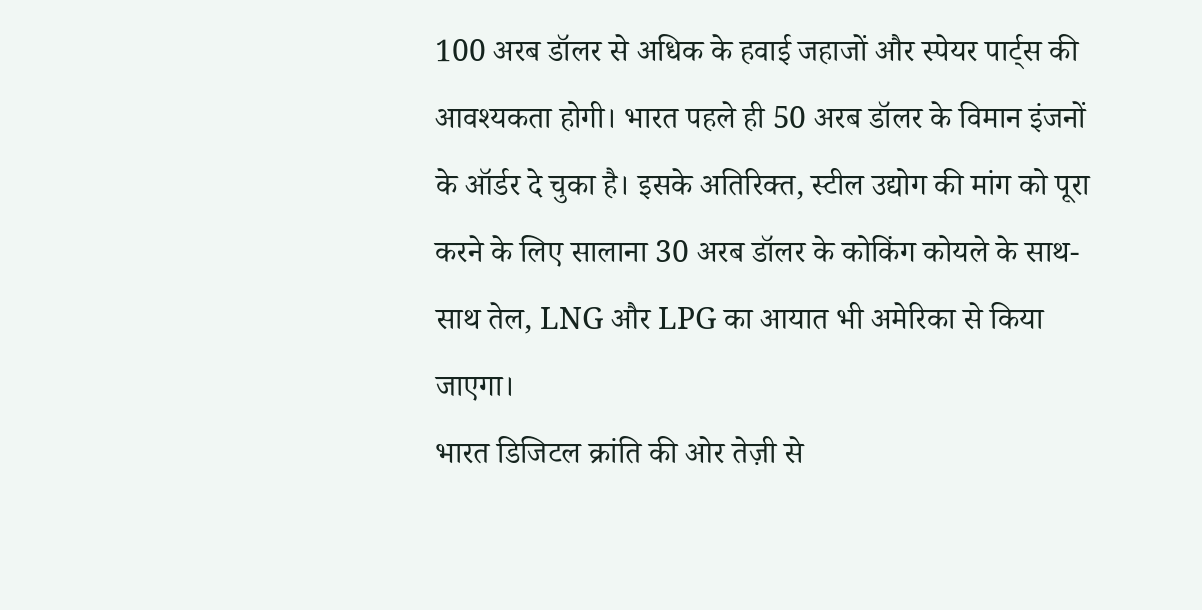100 अरब डॉलर से अधिक के हवाई जहाजों और स्पेयर पार्ट्स की आवश्यकता होगी। भारत पहले ही 50 अरब डॉलर के विमान इंजनों के ऑर्डर दे चुका है। इसके अतिरिक्त, स्टील उद्योग की मांग को पूरा करने के लिए सालाना 30 अरब डॉलर के कोकिंग कोयले के साथ-साथ तेल, LNG और LPG का आयात भी अमेरिका से किया जाएगा।
भारत डिजिटल क्रांति की ओर तेज़ी से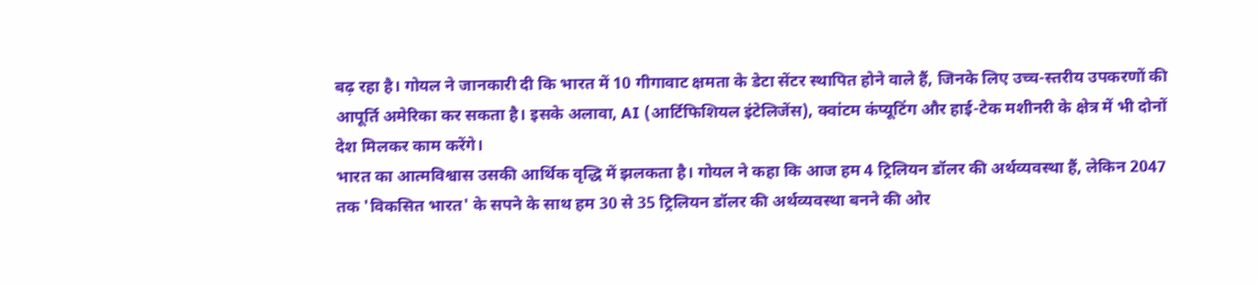बढ़ रहा है। गोयल ने जानकारी दी कि भारत में 10 गीगावाट क्षमता के डेटा सेंटर स्थापित होने वाले हैं, जिनके लिए उच्च-स्तरीय उपकरणों की आपूर्ति अमेरिका कर सकता है। इसके अलावा, AI (आर्टिफिशियल इंटेलिजेंस), क्वांटम कंप्यूटिंग और हाई-टेक मशीनरी के क्षेत्र में भी दोनों देश मिलकर काम करेंगे।
भारत का आत्मविश्वास उसकी आर्थिक वृद्धि में झलकता है। गोयल ने कहा कि आज हम 4 ट्रिलियन डॉलर की अर्थव्यवस्था हैं, लेकिन 2047 तक 'विकसित भारत' के सपने के साथ हम 30 से 35 ट्रिलियन डॉलर की अर्थव्यवस्था बनने की ओर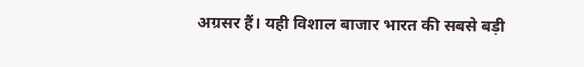अग्रसर हैं। यही विशाल बाजार भारत की सबसे बड़ी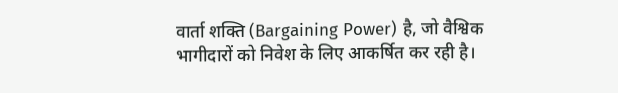वार्ता शक्ति (Bargaining Power) है, जो वैश्विक भागीदारों को निवेश के लिए आकर्षित कर रही है।